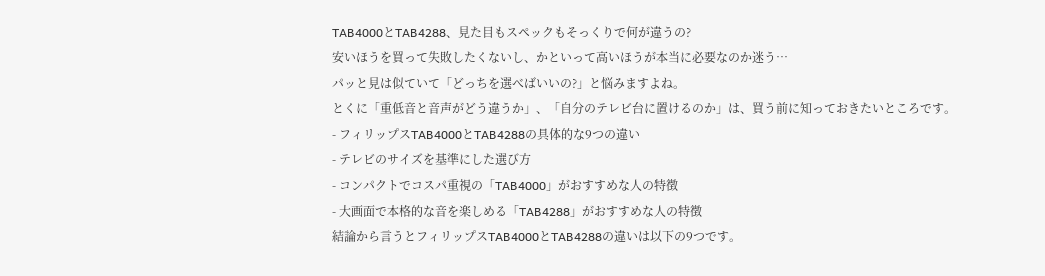TAB4000とTAB4288、見た目もスペックもそっくりで何が違うの?
安いほうを買って失敗したくないし、かといって高いほうが本当に必要なのか迷う…
パッと見は似ていて「どっちを選べばいいの?」と悩みますよね。
とくに「重低音と音声がどう違うか」、「自分のテレビ台に置けるのか」は、買う前に知っておきたいところです。
- フィリップスTAB4000とTAB4288の具体的な9つの違い
- テレビのサイズを基準にした選び方
- コンパクトでコスパ重視の「TAB4000」がおすすめな人の特徴
- 大画面で本格的な音を楽しめる「TAB4288」がおすすめな人の特徴
結論から言うとフィリップスTAB4000とTAB4288の違いは以下の9つです。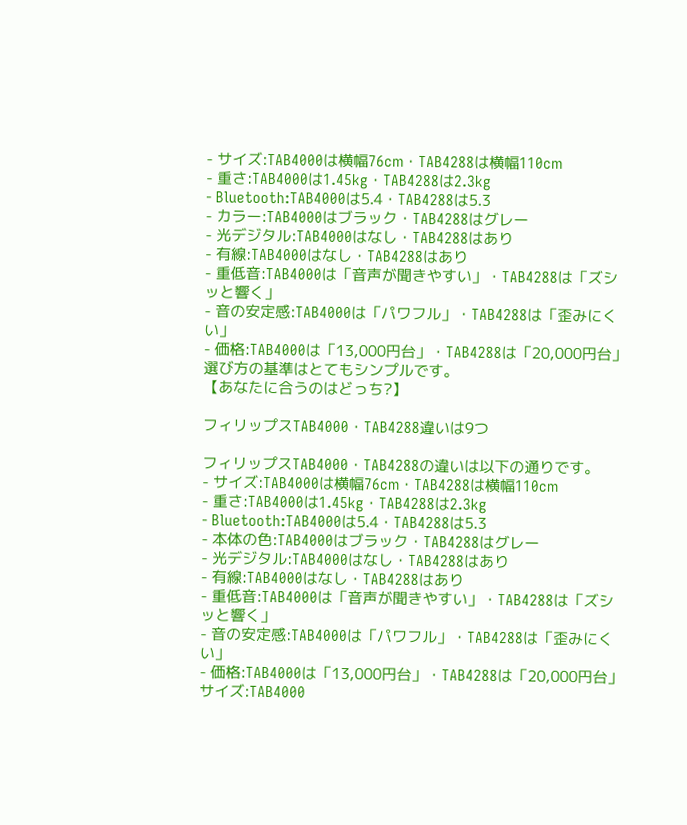- サイズ:TAB4000は横幅76cm・TAB4288は横幅110cm
- 重さ:TAB4000は1.45kg・TAB4288は2.3kg
- Bluetooth:TAB4000は5.4・TAB4288は5.3
- カラー:TAB4000はブラック・TAB4288はグレー
- 光デジタル:TAB4000はなし・TAB4288はあり
- 有線:TAB4000はなし・TAB4288はあり
- 重低音:TAB4000は「音声が聞きやすい」・TAB4288は「ズシッと響く」
- 音の安定感:TAB4000は「パワフル」・TAB4288は「歪みにくい」
- 価格:TAB4000は「13,000円台」・TAB4288は「20,000円台」
選び方の基準はとてもシンプルです。
【あなたに合うのはどっち?】

フィリップスTAB4000・TAB4288違いは9つ

フィリップスTAB4000・TAB4288の違いは以下の通りです。
- サイズ:TAB4000は横幅76cm・TAB4288は横幅110cm
- 重さ:TAB4000は1.45kg・TAB4288は2.3kg
- Bluetooth:TAB4000は5.4・TAB4288は5.3
- 本体の色:TAB4000はブラック・TAB4288はグレー
- 光デジタル:TAB4000はなし・TAB4288はあり
- 有線:TAB4000はなし・TAB4288はあり
- 重低音:TAB4000は「音声が聞きやすい」・TAB4288は「ズシッと響く」
- 音の安定感:TAB4000は「パワフル」・TAB4288は「歪みにくい」
- 価格:TAB4000は「13,000円台」・TAB4288は「20,000円台」
サイズ:TAB4000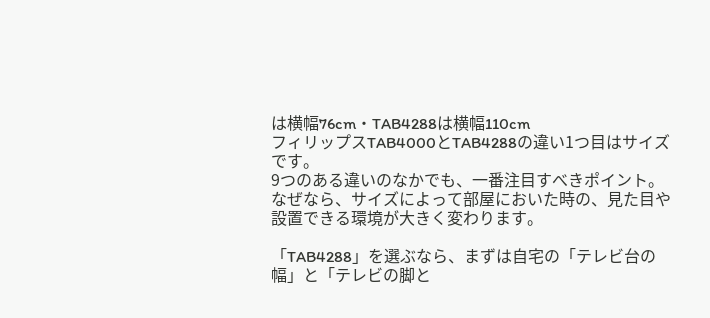は横幅76cm・TAB4288は横幅110cm
フィリップスTAB4000とTAB4288の違い1つ目はサイズです。
9つのある違いのなかでも、一番注目すべきポイント。
なぜなら、サイズによって部屋においた時の、見た目や設置できる環境が大きく変わります。

「TAB4288」を選ぶなら、まずは自宅の「テレビ台の幅」と「テレビの脚と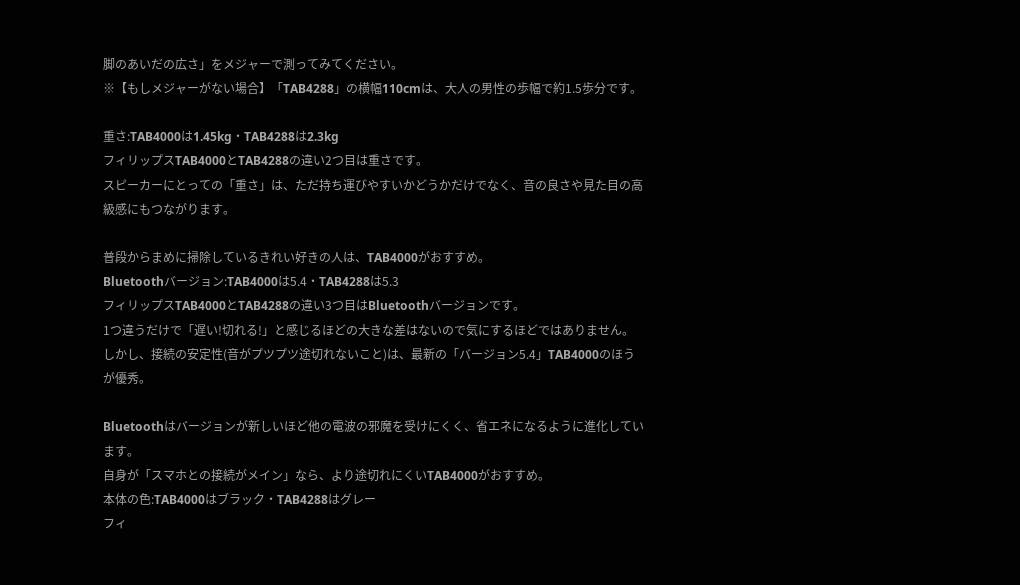脚のあいだの広さ」をメジャーで測ってみてください。
※【もしメジャーがない場合】「TAB4288」の横幅110cmは、大人の男性の歩幅で約1.5歩分です。

重さ:TAB4000は1.45kg・TAB4288は2.3kg
フィリップスTAB4000とTAB4288の違い2つ目は重さです。
スピーカーにとっての「重さ」は、ただ持ち運びやすいかどうかだけでなく、音の良さや見た目の高級感にもつながります。

普段からまめに掃除しているきれい好きの人は、TAB4000がおすすめ。
Bluetoothバージョン:TAB4000は5.4・TAB4288は5.3
フィリップスTAB4000とTAB4288の違い3つ目はBluetoothバージョンです。
1つ違うだけで「遅い!切れる!」と感じるほどの大きな差はないので気にするほどではありません。
しかし、接続の安定性(音がプツプツ途切れないこと)は、最新の「バージョン5.4」TAB4000のほうが優秀。

Bluetoothはバージョンが新しいほど他の電波の邪魔を受けにくく、省エネになるように進化しています。
自身が「スマホとの接続がメイン」なら、より途切れにくいTAB4000がおすすめ。
本体の色:TAB4000はブラック・TAB4288はグレー
フィ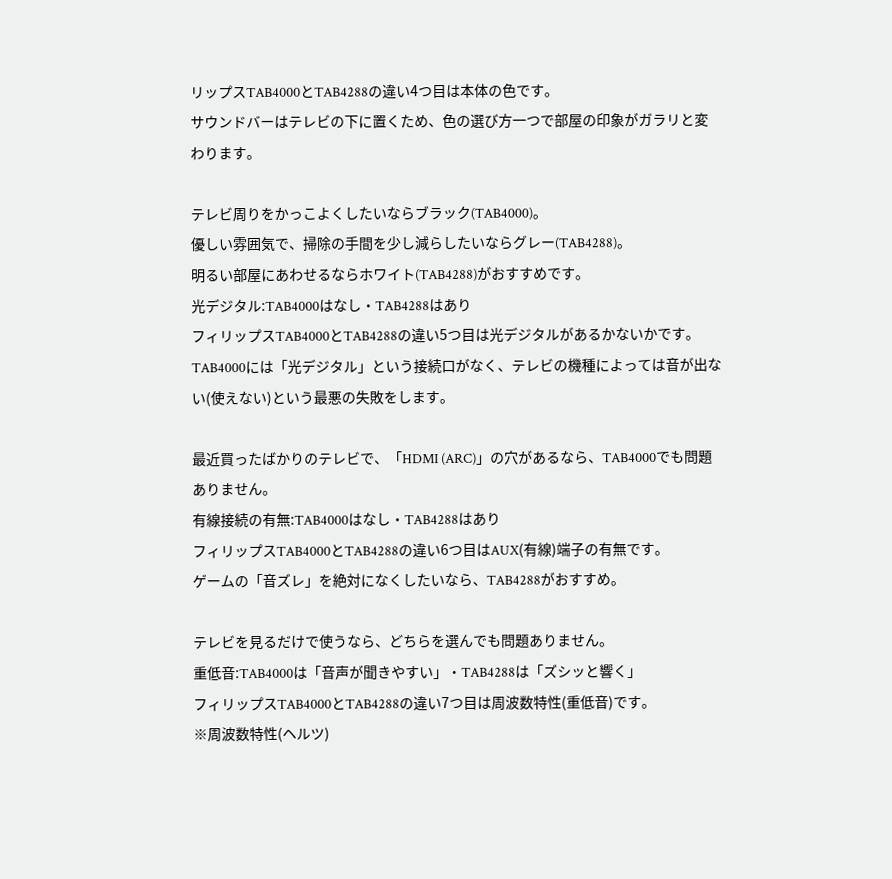リップスTAB4000とTAB4288の違い4つ目は本体の色です。
サウンドバーはテレビの下に置くため、色の選び方一つで部屋の印象がガラリと変わります。

テレビ周りをかっこよくしたいならブラック(TAB4000)。
優しい雰囲気で、掃除の手間を少し減らしたいならグレー(TAB4288)。
明るい部屋にあわせるならホワイト(TAB4288)がおすすめです。
光デジタル:TAB4000はなし・TAB4288はあり
フィリップスTAB4000とTAB4288の違い5つ目は光デジタルがあるかないかです。
TAB4000には「光デジタル」という接続口がなく、テレビの機種によっては音が出ない(使えない)という最悪の失敗をします。

最近買ったばかりのテレビで、「HDMI (ARC)」の穴があるなら、TAB4000でも問題ありません。
有線接続の有無:TAB4000はなし・TAB4288はあり
フィリップスTAB4000とTAB4288の違い6つ目はAUX(有線)端子の有無です。
ゲームの「音ズレ」を絶対になくしたいなら、TAB4288がおすすめ。

テレビを見るだけで使うなら、どちらを選んでも問題ありません。
重低音:TAB4000は「音声が聞きやすい」・TAB4288は「ズシッと響く」
フィリップスTAB4000とTAB4288の違い7つ目は周波数特性(重低音)です。
※周波数特性(ヘルツ)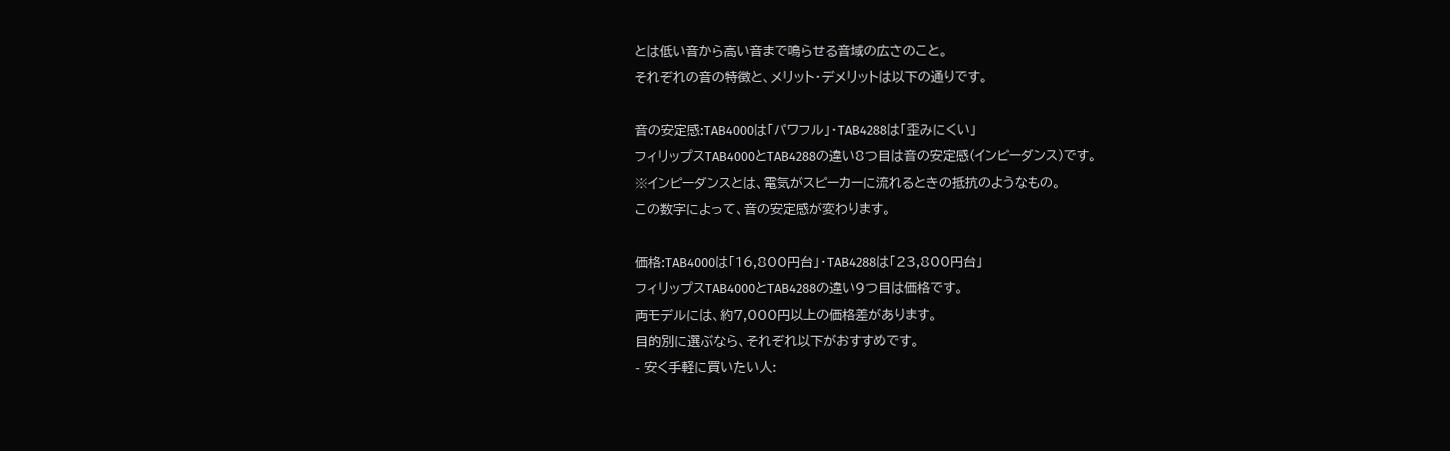とは低い音から高い音まで鳴らせる音域の広さのこと。
それぞれの音の特徴と、メリット・デメリットは以下の通りです。

音の安定感:TAB4000は「パワフル」・TAB4288は「歪みにくい」
フィリップスTAB4000とTAB4288の違い8つ目は音の安定感(インピーダンス)です。
※インピーダンスとは、電気がスピーカーに流れるときの抵抗のようなもの。
この数字によって、音の安定感が変わります。

価格:TAB4000は「16,800円台」・TAB4288は「23,800円台」
フィリップスTAB4000とTAB4288の違い9つ目は価格です。
両モデルには、約7,000円以上の価格差があります。
目的別に選ぶなら、それぞれ以下がおすすめです。
- 安く手軽に買いたい人: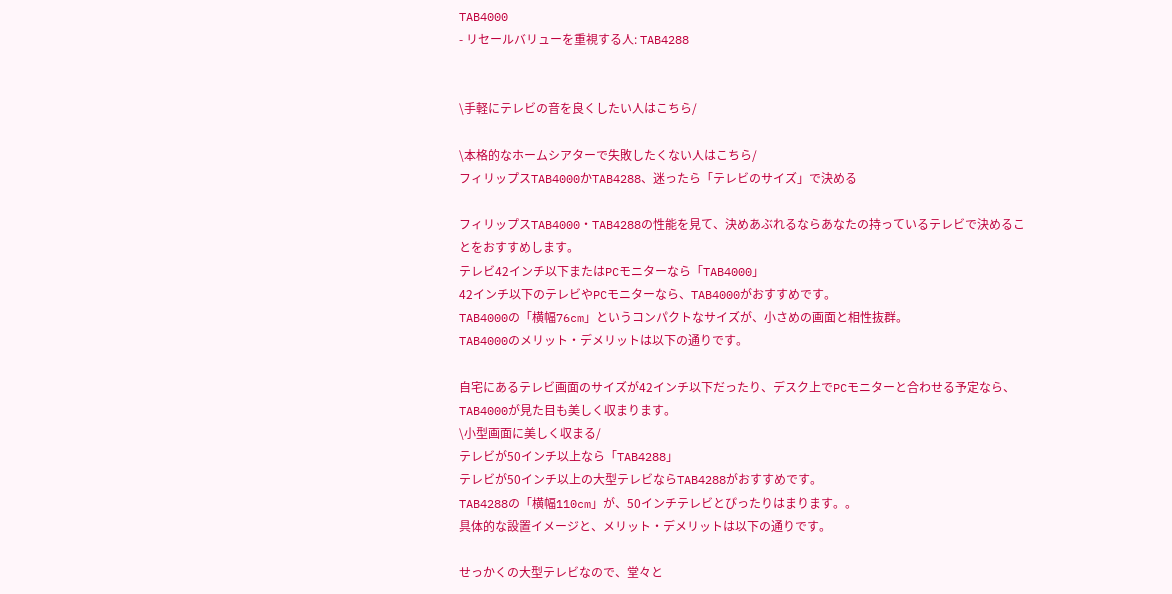TAB4000
- リセールバリューを重視する人: TAB4288


\手軽にテレビの音を良くしたい人はこちら/

\本格的なホームシアターで失敗したくない人はこちら/
フィリップスTAB4000かTAB4288、迷ったら「テレビのサイズ」で決める

フィリップスTAB4000・TAB4288の性能を見て、決めあぶれるならあなたの持っているテレビで決めることをおすすめします。
テレビ42インチ以下またはPCモニターなら「TAB4000」
42インチ以下のテレビやPCモニターなら、TAB4000がおすすめです。
TAB4000の「横幅76cm」というコンパクトなサイズが、小さめの画面と相性抜群。
TAB4000のメリット・デメリットは以下の通りです。

自宅にあるテレビ画面のサイズが42インチ以下だったり、デスク上でPCモニターと合わせる予定なら、TAB4000が見た目も美しく収まります。
\小型画面に美しく収まる/
テレビが50インチ以上なら「TAB4288」
テレビが50インチ以上の大型テレビならTAB4288がおすすめです。
TAB4288の「横幅110cm」が、50インチテレビとぴったりはまります。。
具体的な設置イメージと、メリット・デメリットは以下の通りです。

せっかくの大型テレビなので、堂々と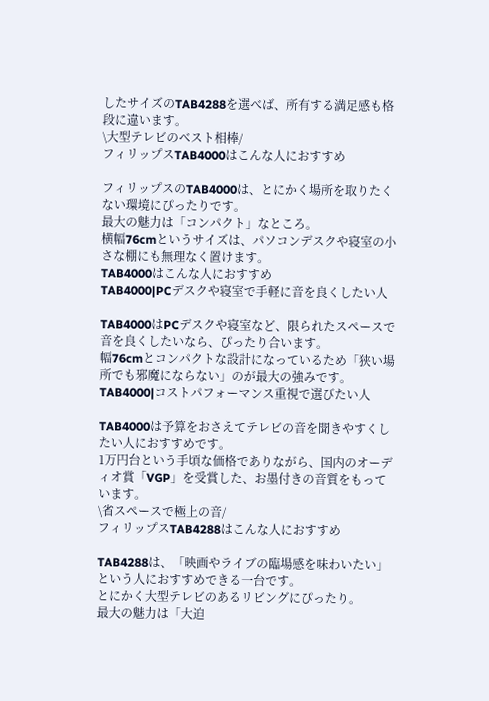したサイズのTAB4288を選べば、所有する満足感も格段に違います。
\大型テレビのベスト相棒/
フィリップスTAB4000はこんな人におすすめ

フィリップスのTAB4000は、とにかく場所を取りたくない環境にぴったりです。
最大の魅力は「コンパクト」なところ。
横幅76cmというサイズは、パソコンデスクや寝室の小さな棚にも無理なく置けます。
TAB4000はこんな人におすすめ
TAB4000|PCデスクや寝室で手軽に音を良くしたい人

TAB4000はPCデスクや寝室など、限られたスペースで音を良くしたいなら、ぴったり合います。
幅76cmとコンパクトな設計になっているため「狭い場所でも邪魔にならない」のが最大の強みです。
TAB4000|コストパフォーマンス重視で選びたい人

TAB4000は予算をおさえてテレビの音を聞きやすくしたい人におすすめです。
1万円台という手頃な価格でありながら、国内のオーディオ賞「VGP」を受賞した、お墨付きの音質をもっています。
\省スペースで極上の音/
フィリップスTAB4288はこんな人におすすめ

TAB4288は、「映画やライブの臨場感を味わいたい」という人におすすめできる一台です。
とにかく大型テレビのあるリビングにぴったり。
最大の魅力は「大迫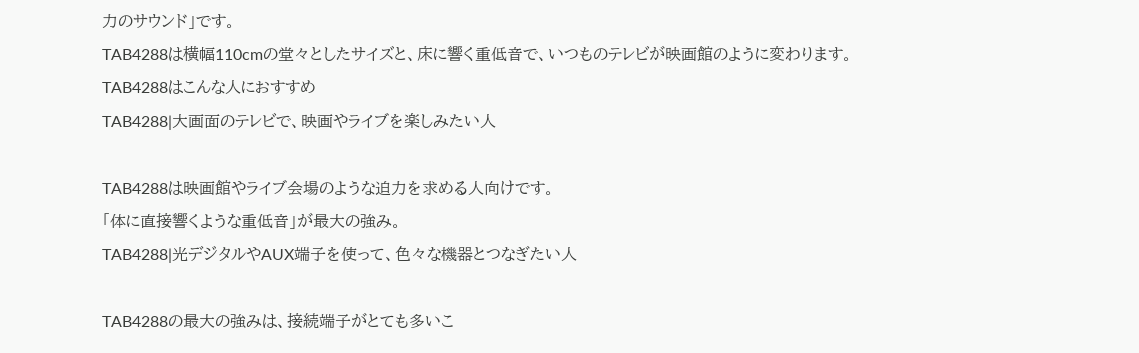力のサウンド」です。
TAB4288は横幅110cmの堂々としたサイズと、床に響く重低音で、いつものテレビが映画館のように変わります。
TAB4288はこんな人におすすめ
TAB4288|大画面のテレビで、映画やライブを楽しみたい人

TAB4288は映画館やライブ会場のような迫力を求める人向けです。
「体に直接響くような重低音」が最大の強み。
TAB4288|光デジタルやAUX端子を使って、色々な機器とつなぎたい人

TAB4288の最大の強みは、接続端子がとても多いこ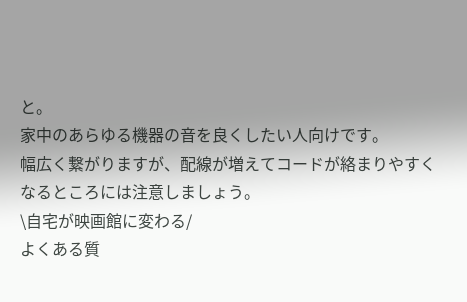と。
家中のあらゆる機器の音を良くしたい人向けです。
幅広く繋がりますが、配線が増えてコードが絡まりやすくなるところには注意しましょう。
\自宅が映画館に変わる/
よくある質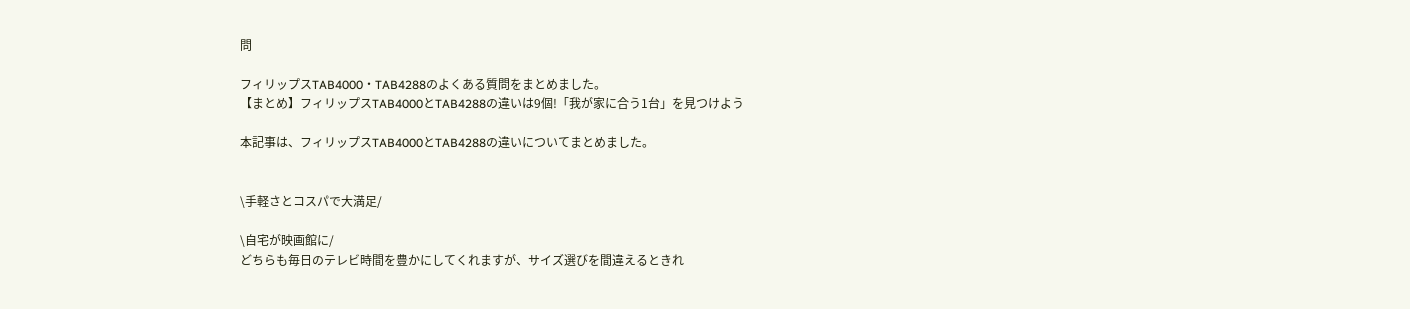問

フィリップスTAB4000・TAB4288のよくある質問をまとめました。
【まとめ】フィリップスTAB4000とTAB4288の違いは9個!「我が家に合う1台」を見つけよう

本記事は、フィリップスTAB4000とTAB4288の違いについてまとめました。


\手軽さとコスパで大満足/

\自宅が映画館に/
どちらも毎日のテレビ時間を豊かにしてくれますが、サイズ選びを間違えるときれ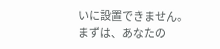いに設置できません。
まずは、あなたの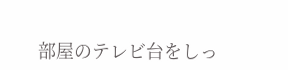部屋のテレビ台をしっ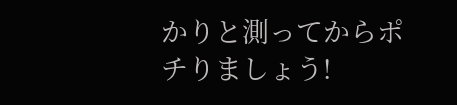かりと測ってからポチりましょう!